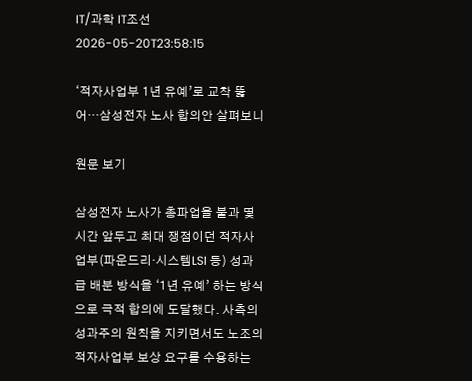IT/과학 IT조선 2026-05-20T23:58:15

‘적자사업부 1년 유예’로 교착 뚫어…삼성전자 노사 합의안 살펴보니

원문 보기

삼성전자 노사가 총파업을 불과 몇 시간 앞두고 최대 쟁점이던 적자사업부(파운드리·시스템LSI 등) 성과급 배분 방식을 ‘1년 유예’ 하는 방식으로 극적 합의에 도달했다. 사측의 성과주의 원칙을 지키면서도 노조의 적자사업부 보상 요구를 수용하는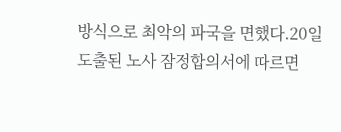방식으로 최악의 파국을 면했다.20일 도출된 노사 잠정합의서에 따르면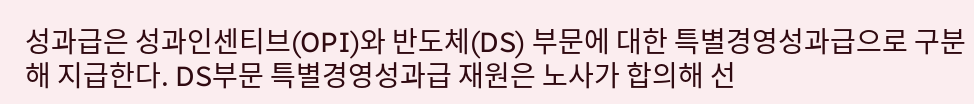성과급은 성과인센티브(OPI)와 반도체(DS) 부문에 대한 특별경영성과급으로 구분해 지급한다. DS부문 특별경영성과급 재원은 노사가 합의해 선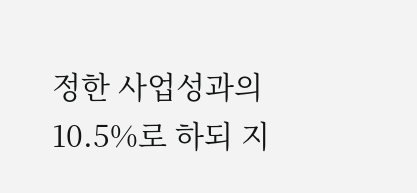정한 사업성과의 10.5%로 하되 지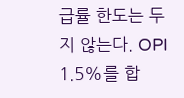급률 한도는 두지 않는다. OPI 1.5%를 합